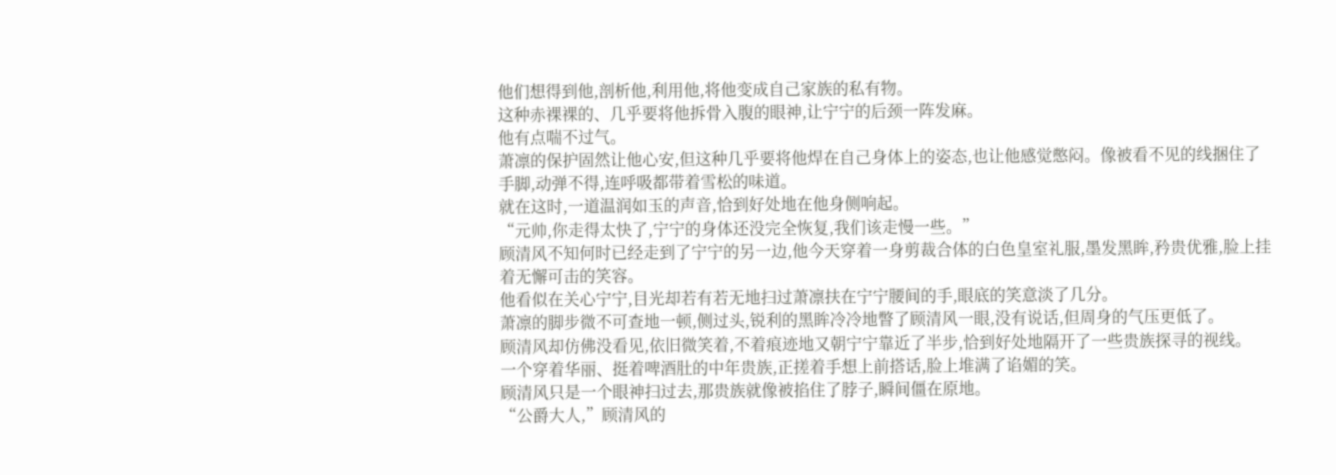他们想得到他,剖析他,利用他,将他变成自己家族的私有物。
这种赤裸裸的、几乎要将他拆骨入腹的眼神,让宁宁的后颈一阵发麻。
他有点喘不过气。
萧凛的保护固然让他心安,但这种几乎要将他焊在自己身体上的姿态,也让他感觉憋闷。像被看不见的线捆住了手脚,动弹不得,连呼吸都带着雪松的味道。
就在这时,一道温润如玉的声音,恰到好处地在他身侧响起。
“元帅,你走得太快了,宁宁的身体还没完全恢复,我们该走慢一些。”
顾清风不知何时已经走到了宁宁的另一边,他今天穿着一身剪裁合体的白色皇室礼服,墨发黑眸,矜贵优雅,脸上挂着无懈可击的笑容。
他看似在关心宁宁,目光却若有若无地扫过萧凛扶在宁宁腰间的手,眼底的笑意淡了几分。
萧凛的脚步微不可查地一顿,侧过头,锐利的黑眸冷冷地瞥了顾清风一眼,没有说话,但周身的气压更低了。
顾清风却仿佛没看见,依旧微笑着,不着痕迹地又朝宁宁靠近了半步,恰到好处地隔开了一些贵族探寻的视线。
一个穿着华丽、挺着啤酒肚的中年贵族,正搓着手想上前搭话,脸上堆满了谄媚的笑。
顾清风只是一个眼神扫过去,那贵族就像被掐住了脖子,瞬间僵在原地。
“公爵大人,”顾清风的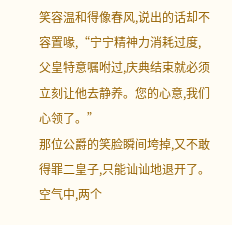笑容温和得像春风,说出的话却不容置喙,“宁宁精神力消耗过度,父皇特意嘱咐过,庆典结束就必须立刻让他去静养。您的心意,我们心领了。”
那位公爵的笑脸瞬间垮掉,又不敢得罪二皇子,只能讪讪地退开了。
空气中,两个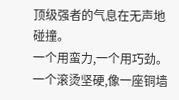顶级强者的气息在无声地碰撞。
一个用蛮力,一个用巧劲。
一个滚烫坚硬,像一座铜墙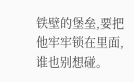铁壁的堡垒,要把他牢牢锁在里面,谁也别想碰。